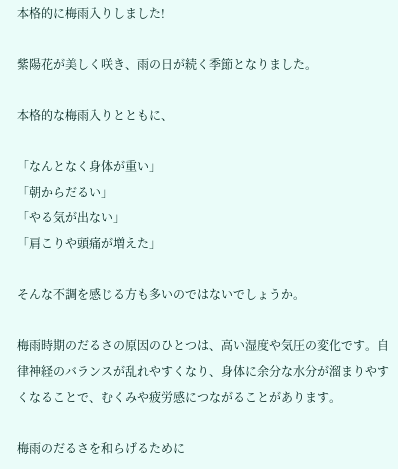本格的に梅雨入りしました!

紫陽花が美しく咲き、雨の日が続く季節となりました。

本格的な梅雨入りとともに、

「なんとなく身体が重い」
「朝からだるい」
「やる気が出ない」
「肩こりや頭痛が増えた」

そんな不調を感じる方も多いのではないでしょうか。

梅雨時期のだるさの原因のひとつは、高い湿度や気圧の変化です。自律神経のバランスが乱れやすくなり、身体に余分な水分が溜まりやすくなることで、むくみや疲労感につながることがあります。

梅雨のだるさを和らげるために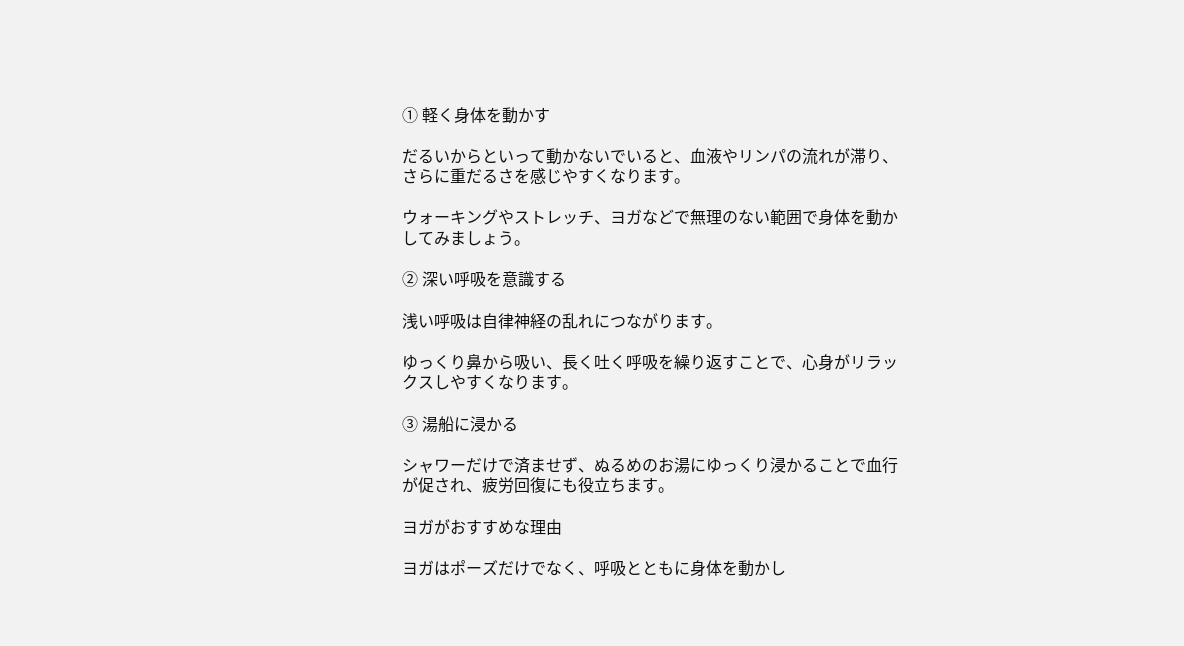① 軽く身体を動かす

だるいからといって動かないでいると、血液やリンパの流れが滞り、さらに重だるさを感じやすくなります。

ウォーキングやストレッチ、ヨガなどで無理のない範囲で身体を動かしてみましょう。

② 深い呼吸を意識する

浅い呼吸は自律神経の乱れにつながります。

ゆっくり鼻から吸い、長く吐く呼吸を繰り返すことで、心身がリラックスしやすくなります。

③ 湯船に浸かる

シャワーだけで済ませず、ぬるめのお湯にゆっくり浸かることで血行が促され、疲労回復にも役立ちます。

ヨガがおすすめな理由

ヨガはポーズだけでなく、呼吸とともに身体を動かし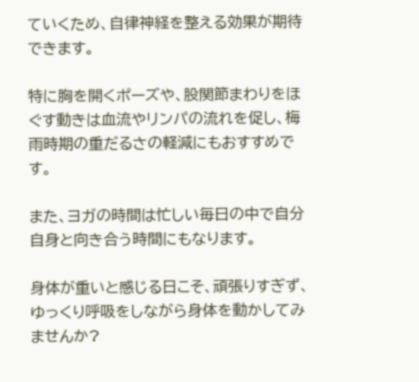ていくため、自律神経を整える効果が期待できます。

特に胸を開くポーズや、股関節まわりをほぐす動きは血流やリンパの流れを促し、梅雨時期の重だるさの軽減にもおすすめです。

また、ヨガの時間は忙しい毎日の中で自分自身と向き合う時間にもなります。

身体が重いと感じる日こそ、頑張りすぎず、ゆっくり呼吸をしながら身体を動かしてみませんか?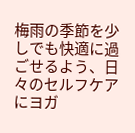梅雨の季節を少しでも快適に過ごせるよう、日々のセルフケアにヨガ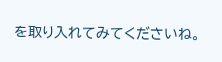を取り入れてみてくださいね。